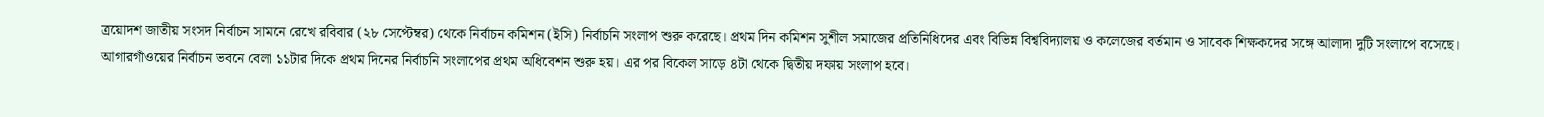ত্রয়োদশ জাতীয় সংসদ নির্বাচন সামনে রেখে রবিবার (২৮ সেপ্টেম্বর) থেকে নির্বাচন কমিশন (ইসি) নির্বাচনি সংলাপ শুরু করেছে। প্রথম দিন কমিশন সুশীল সমাজের প্রতিনিধিদের এবং বিভিন্ন বিশ্ববিদ্যালয় ও কলেজের বর্তমান ও সাবেক শিক্ষকদের সঙ্গে আলাদা দুটি সংলাপে বসেছে।
আগারগাঁওয়ের নির্বাচন ভবনে বেলা ১১টার দিকে প্রথম দিনের নির্বাচনি সংলাপের প্রথম অধিবেশন শুরু হয়। এর পর বিকেল সাড়ে ৪টা থেকে দ্বিতীয় দফায় সংলাপ হবে।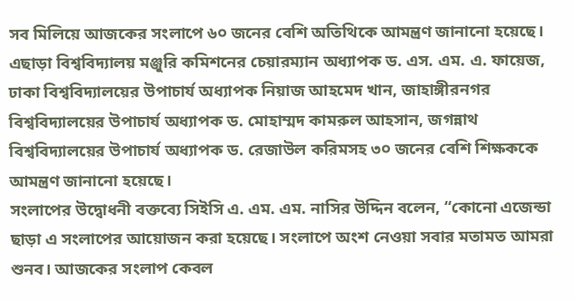সব মিলিয়ে আজকের সংলাপে ৬০ জনের বেশি অতিথিকে আমন্ত্রণ জানানো হয়েছে।
এছাড়া বিশ্ববিদ্যালয় মঞ্জুরি কমিশনের চেয়ারম্যান অধ্যাপক ড. এস. এম. এ. ফায়েজ, ঢাকা বিশ্ববিদ্যালয়ের উপাচার্য অধ্যাপক নিয়াজ আহমেদ খান, জাহাঙ্গীরনগর বিশ্ববিদ্যালয়ের উপাচার্য অধ্যাপক ড. মোহাম্মদ কামরুল আহসান, জগন্নাথ বিশ্ববিদ্যালয়ের উপাচার্য অধ্যাপক ড. রেজাউল করিমসহ ৩০ জনের বেশি শিক্ষককে আমন্ত্রণ জানানো হয়েছে।
সংলাপের উদ্বোধনী বক্তব্যে সিইসি এ. এম. এম. নাসির উদ্দিন বলেন, “কোনো এজেন্ডা ছাড়া এ সংলাপের আয়োজন করা হয়েছে। সংলাপে অংশ নেওয়া সবার মতামত আমরা শুনব। আজকের সংলাপ কেবল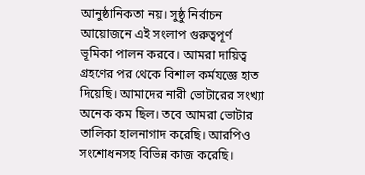আনুষ্ঠানিকতা নয়। সুষ্ঠু নির্বাচন আয়োজনে এই সংলাপ গুরুত্বপূর্ণ ভূমিকা পালন করবে। আমরা দায়িত্ব গ্রহণের পর থেকে বিশাল কর্মযজ্ঞে হাত দিয়েছি। আমাদের নারী ভোটারের সংখ্যা অনেক কম ছিল। তবে আমরা ভোটার তালিকা হালনাগাদ করেছি। আরপিও সংশোধনসহ বিভিন্ন কাজ করেছি।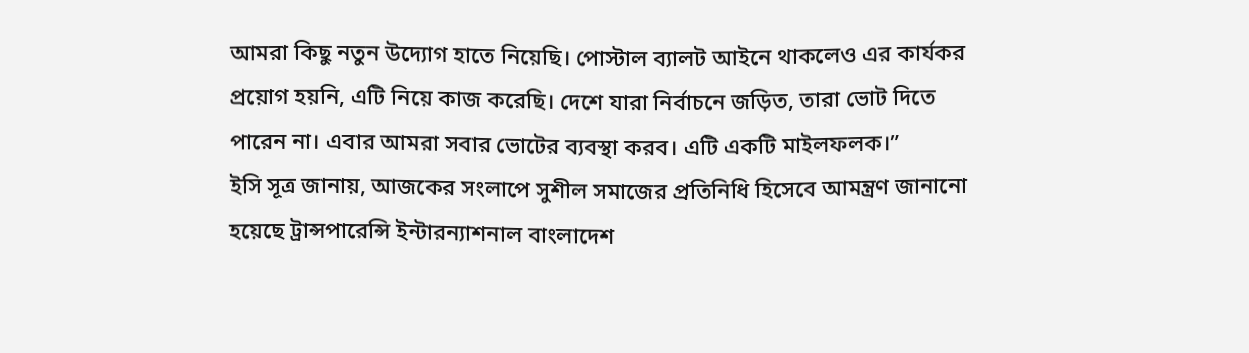আমরা কিছু নতুন উদ্যোগ হাতে নিয়েছি। পোস্টাল ব্যালট আইনে থাকলেও এর কার্যকর প্রয়োগ হয়নি, এটি নিয়ে কাজ করেছি। দেশে যারা নির্বাচনে জড়িত, তারা ভোট দিতে পারেন না। এবার আমরা সবার ভোটের ব্যবস্থা করব। এটি একটি মাইলফলক।”
ইসি সূত্র জানায়, আজকের সংলাপে সুশীল সমাজের প্রতিনিধি হিসেবে আমন্ত্রণ জানানো হয়েছে ট্রান্সপারেন্সি ইন্টারন্যাশনাল বাংলাদেশ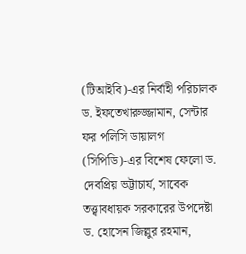(টিআইবি)-এর নির্বাহী পরিচালক ড. ইফতেখারুজ্জামান, সেন্টার ফর পলিসি ডায়ালগ (সিপিডি)-এর বিশেষ ফেলো ড. দেবপ্রিয় ভট্টাচার্য, সাবেক তত্ত্বাবধায়ক সরকারের উপদেষ্টা ড. হোসেন জিল্লুর রহমান,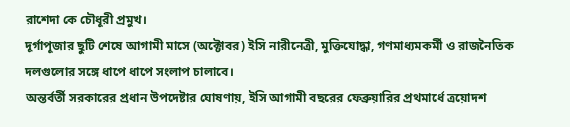রাশেদা কে চৌধূরী প্রমুখ।
দূর্গাপূজার ছুটি শেষে আগামী মাসে (অক্টোবর) ইসি নারীনেত্রী, মুক্তিযোদ্ধা, গণমাধ্যমকর্মী ও রাজনৈতিক দলগুলোর সঙ্গে ধাপে ধাপে সংলাপ চালাবে।
অন্তর্বর্তী সরকারের প্রধান উপদেষ্টার ঘোষণায়, ইসি আগামী বছরের ফেব্রুয়ারির প্রথমার্ধে ত্রয়োদশ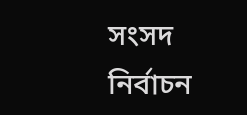সংসদ নির্বাচন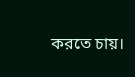করতে চায়।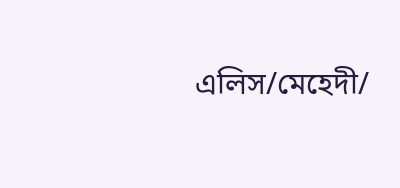এলিস/মেহেদী/